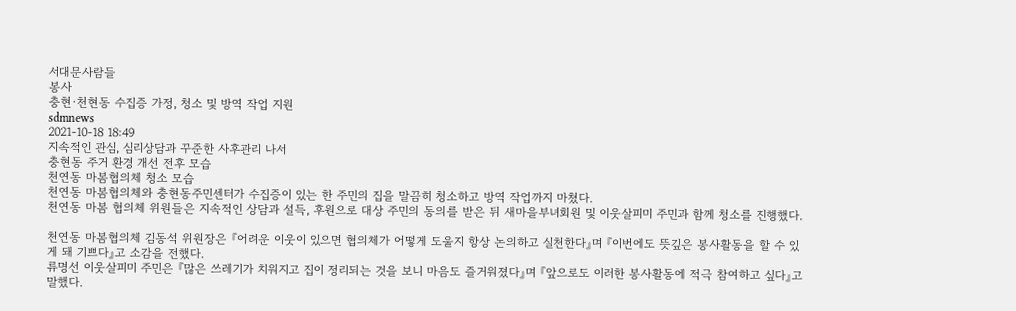서대문사람들
봉사
충현·천현동 수집증 가정, 청소 및 방역 작업 지원
sdmnews
2021-10-18 18:49
지속적인 관심, 심리상담과 꾸준한 사후관리 나서
충현동 주거 환경 개선 전후 모습
천연동 마봄협의체 청소 모습
천연동 마봄협의체와 충현동주민센터가 수집증이 있는 한 주민의 집을 말끔히 청소하고 방역 작업까지 마쳤다.
천연동 마봄 협의체 위원들은 지속적인 상담과 설득, 후원으로 대상 주민의 동의를 받은 뒤 새마을부녀회원 및 이웃살피미 주민과 함께 청소를 진행했다.

천연동 마봄협의체 김동석 위원장은 『어려운 이웃이 있으면 협의체가 어떻게 도울지 항상 논의하고 실천한다』며 『이번에도 뜻깊은 봉사활동을 할 수 있게 돼 기쁘다』고 소감을 전했다.
류명선 이웃살피미 주민은 『많은 쓰레기가 치워지고 집이 정리되는 것을 보니 마음도 즐거워졌다』며 『앞으로도 이러한 봉사활동에 적극 참여하고 싶다』고 말했다.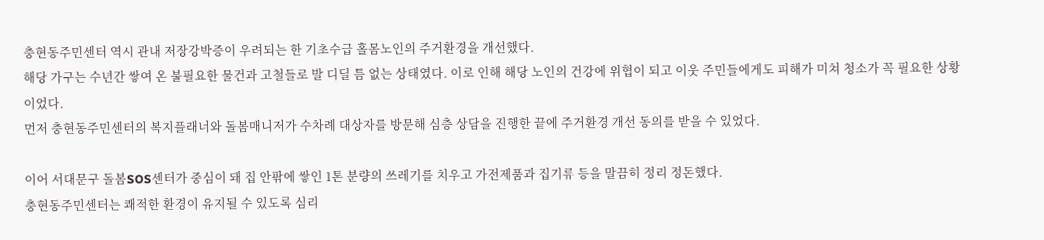충현동주민센터 역시 관내 저장강박증이 우려되는 한 기초수급 홀몸노인의 주거환경을 개선했다.
해당 가구는 수년간 쌓여 온 불필요한 물건과 고철들로 발 디딜 틈 없는 상태였다. 이로 인해 해당 노인의 건강에 위협이 되고 이웃 주민들에게도 피해가 미쳐 청소가 꼭 필요한 상황이었다.
먼저 충현동주민센터의 복지플래너와 돌봄매니저가 수차례 대상자를 방문해 심층 상담을 진행한 끝에 주거환경 개선 동의를 받을 수 있었다.

이어 서대문구 돌봄SOS센터가 중심이 돼 집 안팎에 쌓인 1톤 분량의 쓰레기를 치우고 가전제품과 집기류 등을 말끔히 정리 정돈했다.
충현동주민센터는 쾌적한 환경이 유지될 수 있도록 심리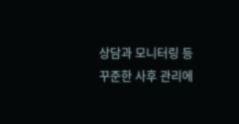상담과 모니터링 등 꾸준한 사후 관리에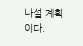나설 계획이다.